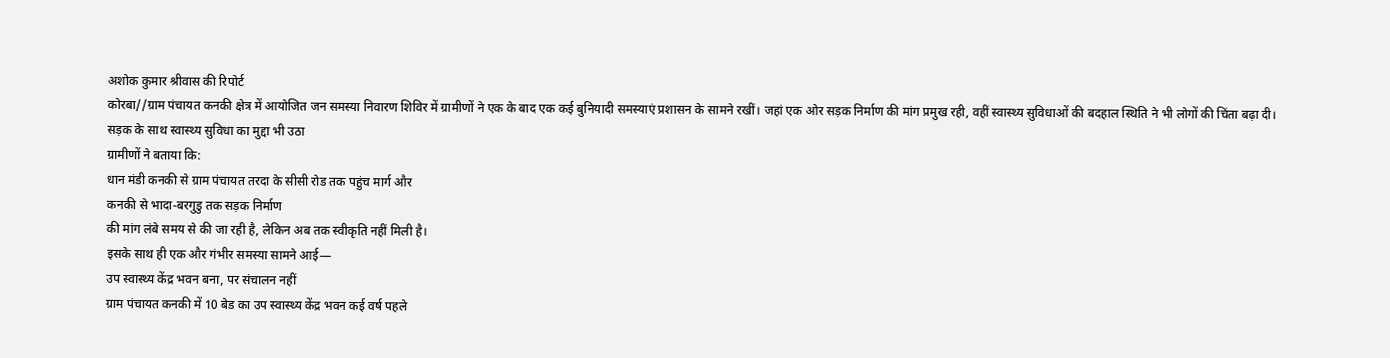अशोक कुमार श्रीवास की रिपोर्ट
कोरबा//ग्राम पंचायत कनकी क्षेत्र में आयोजित जन समस्या निवारण शिविर में ग्रामीणों ने एक के बाद एक कई बुनियादी समस्याएं प्रशासन के सामने रखीं। जहां एक ओर सड़क निर्माण की मांग प्रमुख रही, वहीं स्वास्थ्य सुविधाओं की बदहाल स्थिति ने भी लोगों की चिंता बढ़ा दी।
सड़क के साथ स्वास्थ्य सुविधा का मुद्दा भी उठा
ग्रामीणों ने बताया कि:
धान मंडी कनकी से ग्राम पंचायत तरदा के सीसी रोड तक पहुंच मार्ग और
कनकी से भादा-बरगुडु तक सड़क निर्माण
की मांग लंबे समय से की जा रही है, लेकिन अब तक स्वीकृति नहीं मिली है।
इसके साथ ही एक और गंभीर समस्या सामने आई—
उप स्वास्थ्य केंद्र भवन बना, पर संचालन नहीं
ग्राम पंचायत कनकी में 10 बेड का उप स्वास्थ्य केंद्र भवन कई वर्ष पहले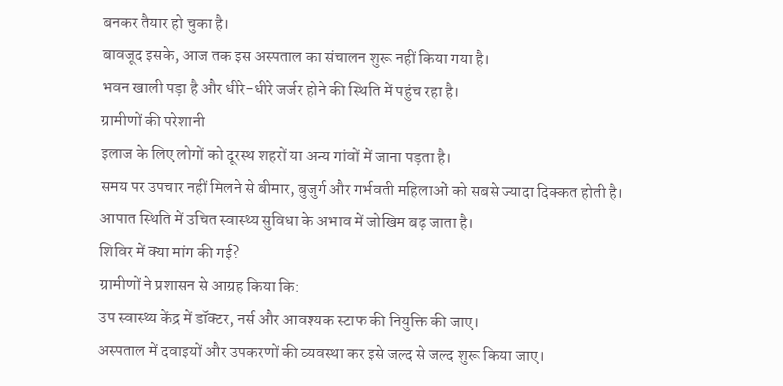बनकर तैयार हो चुका है।
बावजूद इसके, आज तक इस अस्पताल का संचालन शुरू नहीं किया गया है।
भवन खाली पड़ा है और धीरे-धीरे जर्जर होने की स्थिति में पहुंच रहा है।
ग्रामीणों की परेशानी
इलाज के लिए लोगों को दूरस्थ शहरों या अन्य गांवों में जाना पड़ता है।
समय पर उपचार नहीं मिलने से बीमार, बुजुर्ग और गर्भवती महिलाओं को सबसे ज्यादा दिक्कत होती है।
आपात स्थिति में उचित स्वास्थ्य सुविधा के अभाव में जोखिम बढ़ जाता है।
शिविर में क्या मांग की गई?
ग्रामीणों ने प्रशासन से आग्रह किया कि:
उप स्वास्थ्य केंद्र में डॉक्टर, नर्स और आवश्यक स्टाफ की नियुक्ति की जाए।
अस्पताल में दवाइयों और उपकरणों की व्यवस्था कर इसे जल्द से जल्द शुरू किया जाए।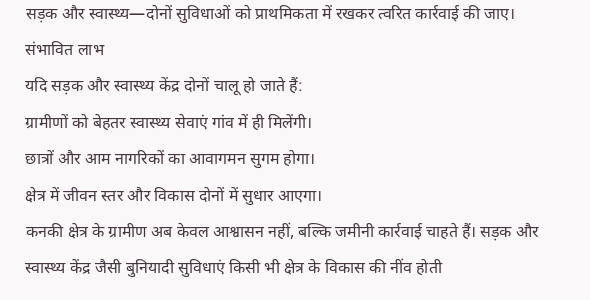सड़क और स्वास्थ्य—दोनों सुविधाओं को प्राथमिकता में रखकर त्वरित कार्रवाई की जाए।
संभावित लाभ
यदि सड़क और स्वास्थ्य केंद्र दोनों चालू हो जाते हैं:
ग्रामीणों को बेहतर स्वास्थ्य सेवाएं गांव में ही मिलेंगी।
छात्रों और आम नागरिकों का आवागमन सुगम होगा।
क्षेत्र में जीवन स्तर और विकास दोनों में सुधार आएगा।
कनकी क्षेत्र के ग्रामीण अब केवल आश्वासन नहीं, बल्कि जमीनी कार्रवाई चाहते हैं। सड़क और स्वास्थ्य केंद्र जैसी बुनियादी सुविधाएं किसी भी क्षेत्र के विकास की नींव होती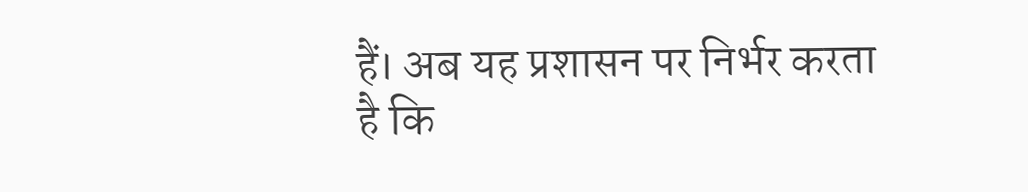हैं। अब यह प्रशासन पर निर्भर करता है कि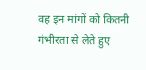वह इन मांगों को कितनी गंभीरता से लेते हुए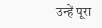उन्हें पूरा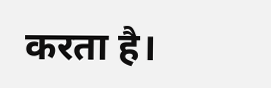करता है।